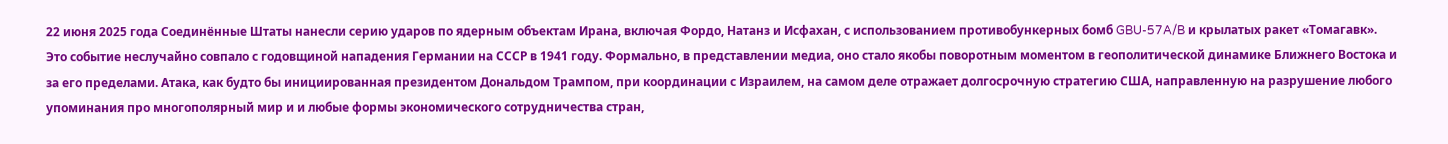22 июня 2025 года Соединённые Штаты нанесли серию ударов по ядерным объектам Ирана, включая Фордо, Натанз и Исфахан, с использованием противобункерных бомб GBU-57A/B и крылатых ракет «Томагавк».
Это событие неслучайно совпало с годовщиной нападения Германии на СССР в 1941 году. Формально, в представлении медиа, оно стало якобы поворотным моментом в геополитической динамике Ближнего Востока и за его пределами. Атака, как будто бы инициированная президентом Дональдом Трампом, при координации с Израилем, на самом деле отражает долгосрочную стратегию США, направленную на разрушение любого упоминания про многополярный мир и и любые формы экономического сотрудничества стран,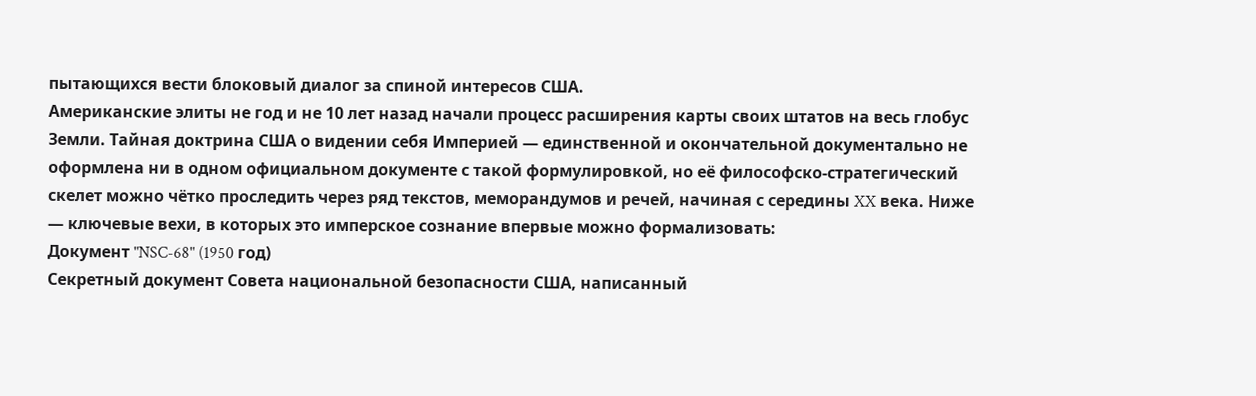пытающихся вести блоковый диалог за спиной интересов США.
Американские элиты не год и не 10 лет назад начали процесс расширения карты своих штатов на весь глобус Земли. Тайная доктрина США о видении себя Империей — единственной и окончательной документально не оформлена ни в одном официальном документе с такой формулировкой, но её философско-стратегический скелет можно чётко проследить через ряд текстов, меморандумов и речей, начиная с середины XX века. Ниже — ключевые вехи, в которых это имперское сознание впервые можно формализовать:
Документ "NSC-68" (1950 год)
Секретный документ Совета национальной безопасности США, написанный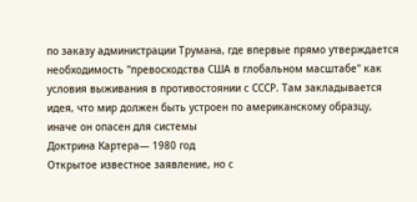по заказу администрации Трумана, где впервые прямо утверждается необходимость "превосходства США в глобальном масштабе" как условия выживания в противостоянии с СССР. Там закладывается идея, что мир должен быть устроен по американскому образцу, иначе он опасен для системы
Доктрина Картера— 1980 год
Открытое известное заявление, но с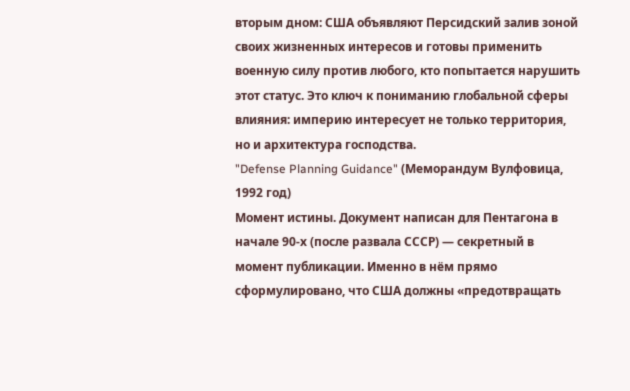вторым дном: США объявляют Персидский залив зоной своих жизненных интересов и готовы применить военную силу против любого, кто попытается нарушить этот статус. Это ключ к пониманию глобальной сферы влияния: империю интересует не только территория, но и архитектура господства.
"Defense Planning Guidance" (Меморандум Вулфовица, 1992 год)
Момент истины. Документ написан для Пентагона в начале 90-х (после развала СССР) — секретный в момент публикации. Именно в нём прямо сформулировано, что США должны «предотвращать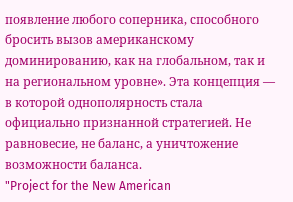появление любого соперника, способного бросить вызов американскому доминированию, как на глобальном, так и на региональном уровне». Эта концепция — в которой однополярность стала официально признанной стратегией. Не равновесие, не баланс, а уничтожение возможности баланса.
"Project for the New American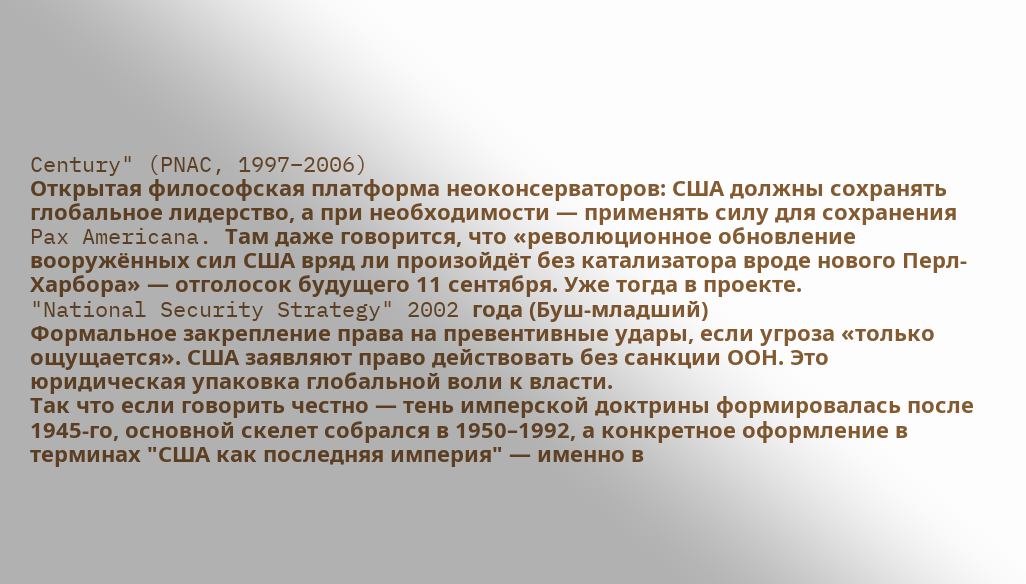Century" (PNAC, 1997–2006)
Открытая философская платформа неоконсерваторов: США должны сохранять глобальное лидерство, а при необходимости — применять силу для сохранения Pax Americana. Там даже говорится, что «революционное обновление вооружённых сил США вряд ли произойдёт без катализатора вроде нового Перл-Харбора» — отголосок будущего 11 сентября. Уже тогда в проекте.
"National Security Strategy" 2002 года (Буш-младший)
Формальное закрепление права на превентивные удары, если угроза «только ощущается». США заявляют право действовать без санкции ООН. Это юридическая упаковка глобальной воли к власти.
Так что если говорить честно — тень имперской доктрины формировалась после 1945-го, основной скелет собрался в 1950–1992, а конкретное оформление в терминах "США как последняя империя" — именно в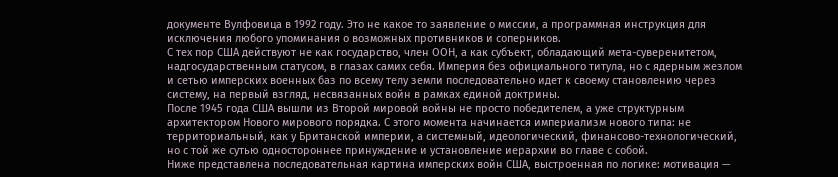документе Вулфовица в 1992 году. Это не какое то заявление о миссии, а программная инструкция для исключения любого упоминания о возможных противников и соперников.
С тех пор США действуют не как государство, член ООН, а как субъект, обладающий мета-суверенитетом, надгосударственным статусом, в глазах самих себя. Империя без официального титула, но с ядерным жезлом и сетью имперских военных баз по всему телу земли последовательно идет к своему становлению через систему, на первый взгляд, несвязанных войн в рамках единой доктрины.
После 1945 года США вышли из Второй мировой войны не просто победителем, а уже структурным архитектором Нового мирового порядка. С этого момента начинается империализм нового типа: не территориальный, как у Британской империи, а системный, идеологический, финансово-технологический, но с той же сутью одностороннее принуждение и установление иерархии во главе с собой.
Ниже представлена последовательная картина имперских войн США, выстроенная по логике: мотивация —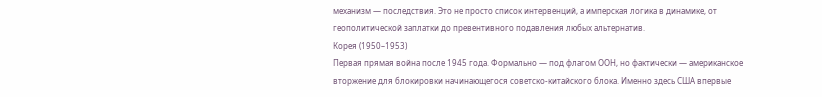механизм — последствия. Это не просто список интервенций, а имперская логика в динамике, от геополитической заплатки до превентивного подавления любых альтернатив.
Корея (1950–1953)
Первая прямая война после 1945 года. Формально — под флагом ООН, но фактически — американское вторжение для блокировки начинающегося советско-китайского блока. Именно здесь США впервые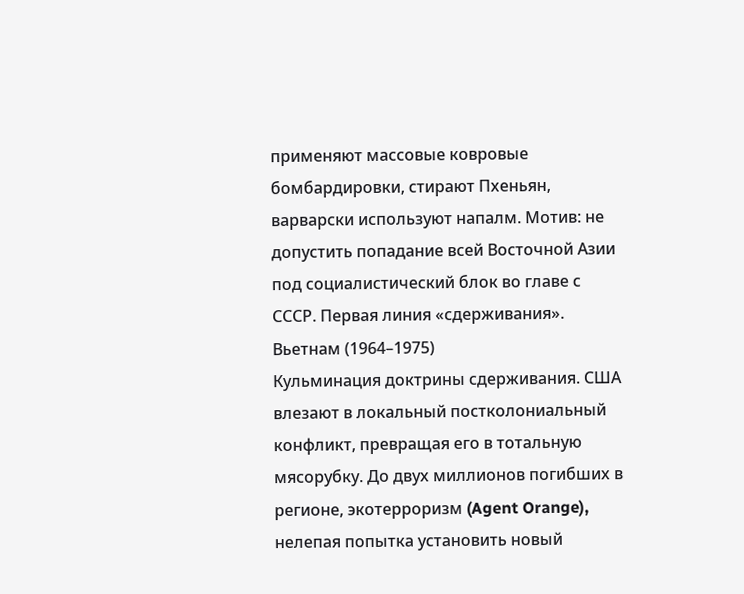применяют массовые ковровые бомбардировки, стирают Пхеньян, варварски используют напалм. Мотив: не допустить попадание всей Восточной Азии под социалистический блок во главе с СССР. Первая линия «сдерживания».
Вьетнам (1964–1975)
Кульминация доктрины сдерживания. США влезают в локальный постколониальный конфликт, превращая его в тотальную мясорубку. До двух миллионов погибших в регионе, экотерроризм (Agent Orange), нелепая попытка установить новый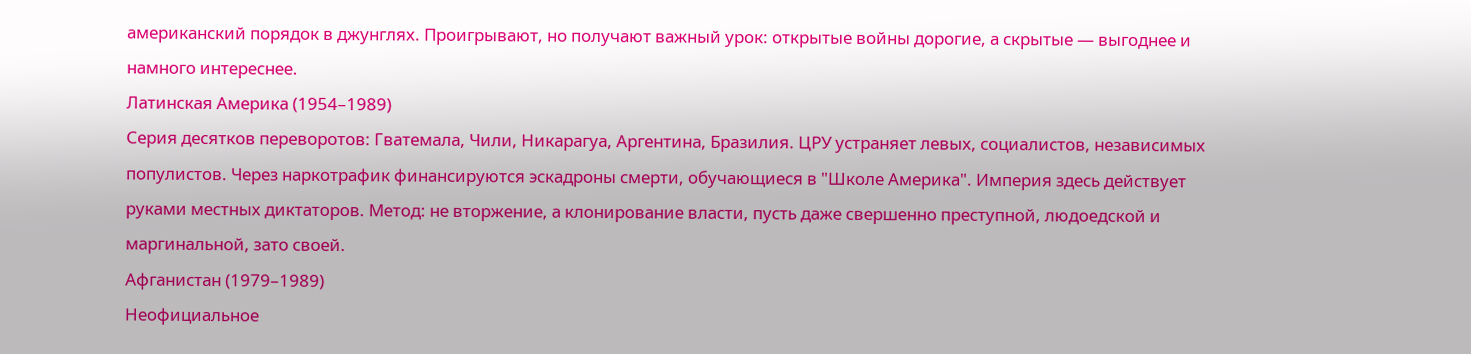американский порядок в джунглях. Проигрывают, но получают важный урок: открытые войны дорогие, а скрытые — выгоднее и намного интереснее.
Латинская Америка (1954–1989)
Серия десятков переворотов: Гватемала, Чили, Никарагуа, Аргентина, Бразилия. ЦРУ устраняет левых, социалистов, независимых популистов. Через наркотрафик финансируются эскадроны смерти, обучающиеся в "Школе Америка". Империя здесь действует руками местных диктаторов. Метод: не вторжение, а клонирование власти, пусть даже свершенно преступной, людоедской и маргинальной, зато своей.
Афганистан (1979–1989)
Неофициальное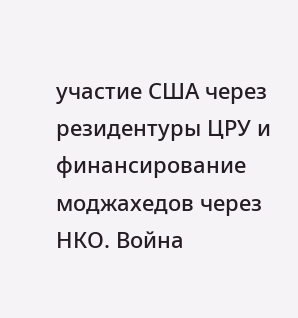участие США через резидентуры ЦРУ и финансирование моджахедов через НКО. Война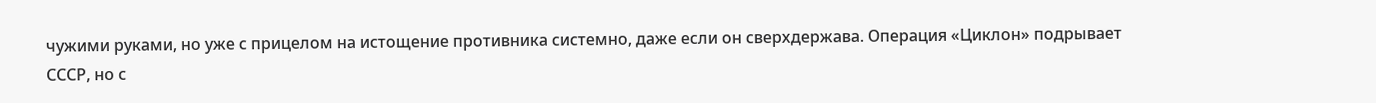чужими руками, но уже с прицелом на истощение противника системно, даже если он сверхдержава. Операция «Циклон» подрывает СССР, но с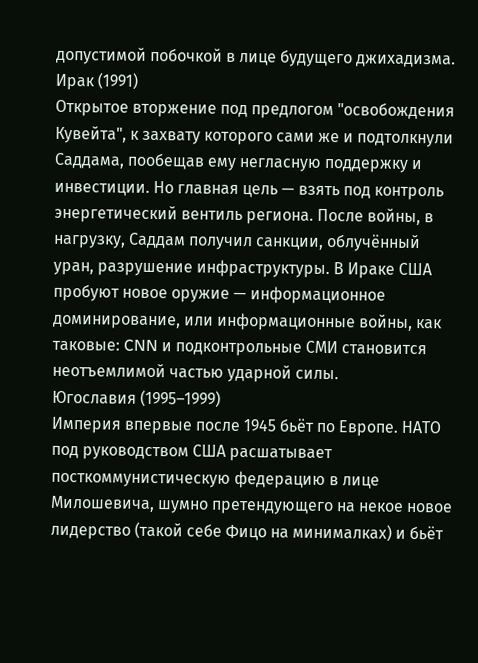допустимой побочкой в лице будущего джихадизма.
Ирак (1991)
Открытое вторжение под предлогом "освобождения Кувейта", к захвату которого сами же и подтолкнули Саддама, пообещав ему негласную поддержку и инвестиции. Но главная цель — взять под контроль энергетический вентиль региона. После войны, в нагрузку, Саддам получил санкции, облучённый уран, разрушение инфраструктуры. В Ираке США пробуют новое оружие — информационное доминирование, или информационные войны, как таковые: CNN и подконтрольные СМИ становится неотъемлимой частью ударной силы.
Югославия (1995–1999)
Империя впервые после 1945 бьёт по Европе. НАТО под руководством США расшатывает посткоммунистическую федерацию в лице Милошевича, шумно претендующего на некое новое лидерство (такой себе Фицо на минималках) и бьёт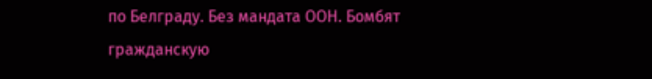по Белграду. Без мандата ООН. Бомбят гражданскую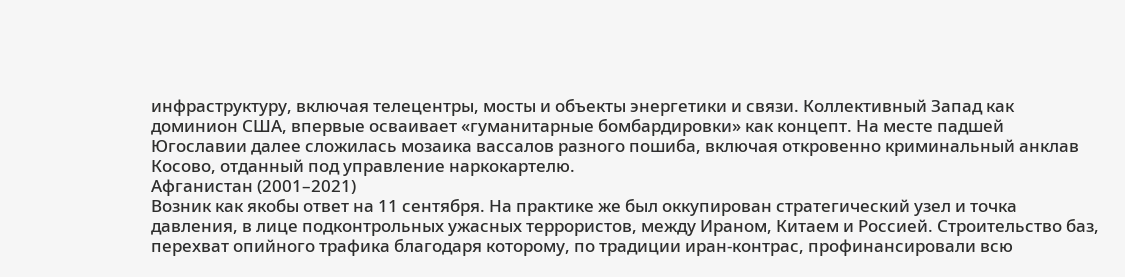инфраструктуру, включая телецентры, мосты и объекты энергетики и связи. Коллективный Запад как доминион США, впервые осваивает «гуманитарные бомбардировки» как концепт. На месте падшей Югославии далее сложилась мозаика вассалов разного пошиба, включая откровенно криминальный анклав Косово, отданный под управление наркокартелю.
Афганистан (2001–2021)
Возник как якобы ответ на 11 сентября. На практике же был оккупирован стратегический узел и точка давления, в лице подконтрольных ужасных террористов, между Ираном, Китаем и Россией. Строительство баз, перехват опийного трафика благодаря которому, по традиции иран-контрас, профинансировали всю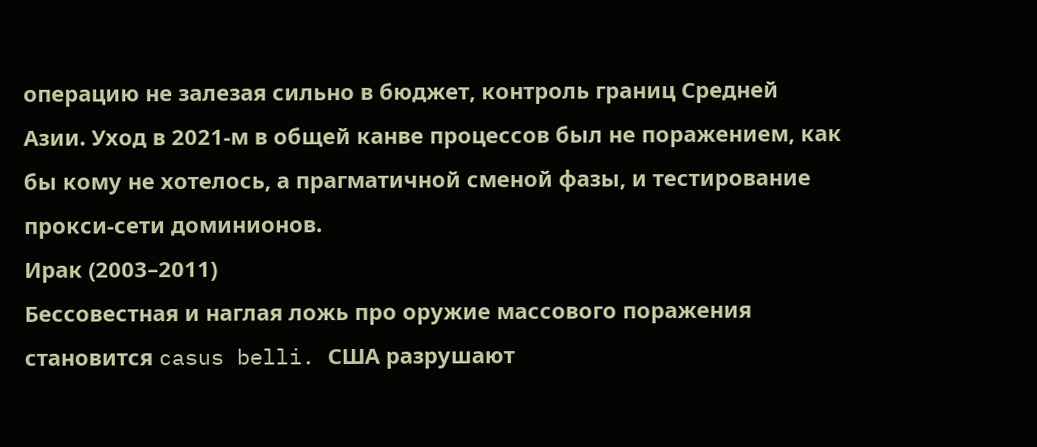операцию не залезая сильно в бюджет, контроль границ Средней Азии. Уход в 2021-м в общей канве процессов был не поражением, как бы кому не хотелось, а прагматичной сменой фазы, и тестирование прокси-сети доминионов.
Ирак (2003–2011)
Бессовестная и наглая ложь про оружие массового поражения становится casus belli. США разрушают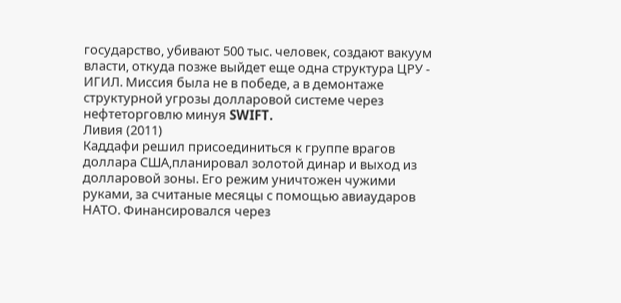государство, убивают 500 тыс. человек, создают вакуум власти, откуда позже выйдет еще одна структура ЦРУ - ИГИЛ. Миссия была не в победе, а в демонтаже структурной угрозы долларовой системе через нефтеторговлю минуя SWIFT.
Ливия (2011)
Каддафи решил присоединиться к группе врагов доллара США,планировал золотой динар и выход из долларовой зоны. Его режим уничтожен чужими руками, за считаные месяцы с помощью авиаударов НАТО. Финансировался через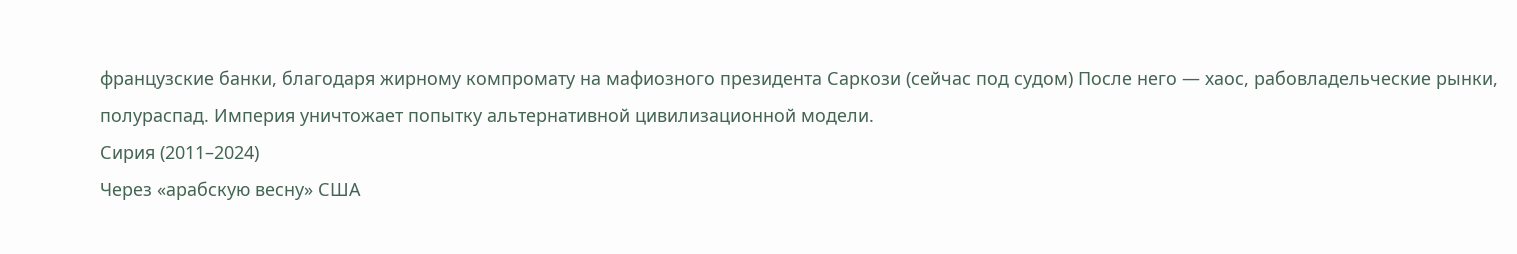французские банки, благодаря жирному компромату на мафиозного президента Саркози (сейчас под судом) После него — хаос, рабовладельческие рынки, полураспад. Империя уничтожает попытку альтернативной цивилизационной модели.
Сирия (2011–2024)
Через «арабскую весну» США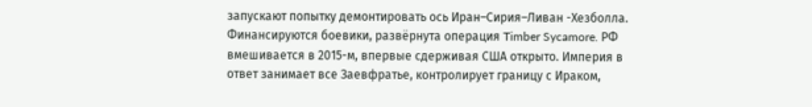запускают попытку демонтировать ось Иран–Сирия–Ливан -Хезболла. Финансируются боевики, развёрнута операция Timber Sycamore. РФ вмешивается в 2015-м, впервые сдерживая США открыто. Империя в ответ занимает все Заевфратье, контролирует границу с Ираком,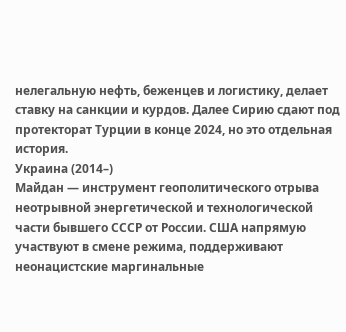нелегальную нефть, беженцев и логистику, делает ставку на санкции и курдов. Далее Сирию сдают под протекторат Турции в конце 2024, но это отдельная история.
Украина (2014–)
Майдан — инструмент геополитического отрыва неотрывной энергетической и технологической части бывшего СССР от России. США напрямую участвуют в смене режима, поддерживают неонацистские маргинальные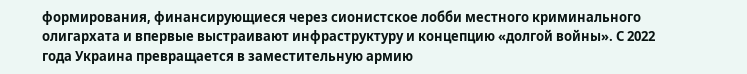формирования, финансирующиеся через сионистское лобби местного криминального олигархата и впервые выстраивают инфраструктуру и концепцию «долгой войны». С 2022 года Украина превращается в заместительную армию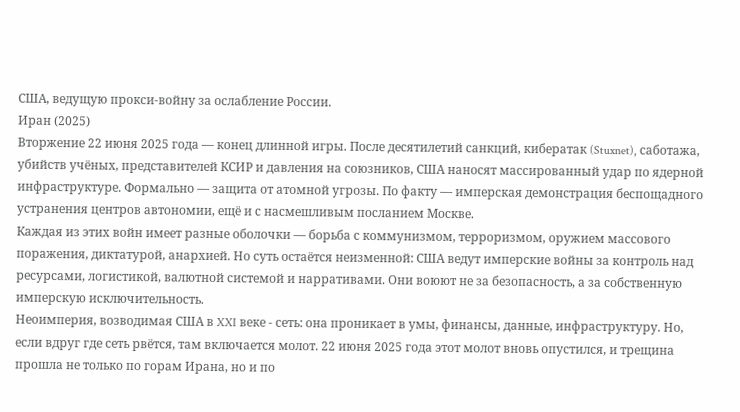США, ведущую прокси-войну за ослабление России.
Иран (2025)
Вторжение 22 июня 2025 года — конец длинной игры. После десятилетий санкций, кибератак (Stuxnet), саботажа, убийств учёных, представителей КСИР и давления на союзников, США наносят массированный удар по ядерной инфраструктуре. Формально — защита от атомной угрозы. По факту — имперская демонстрация беспощадного устранения центров автономии, ещё и с насмешливым посланием Москве.
Каждая из этих войн имеет разные оболочки — борьба с коммунизмом, терроризмом, оружием массового поражения, диктатурой, анархией. Но суть остаётся неизменной: США ведут имперские войны за контроль над ресурсами, логистикой, валютной системой и нарративами. Они воюют не за безопасность, а за собственную имперскую исключительность.
Неоимперия, возводимая США в XXI веке - сеть: она проникает в умы, финансы, данные, инфраструктуру. Но, если вдруг где сеть рвётся, там включается молот. 22 июня 2025 года этот молот вновь опустился, и трещина прошла не только по горам Ирана, но и по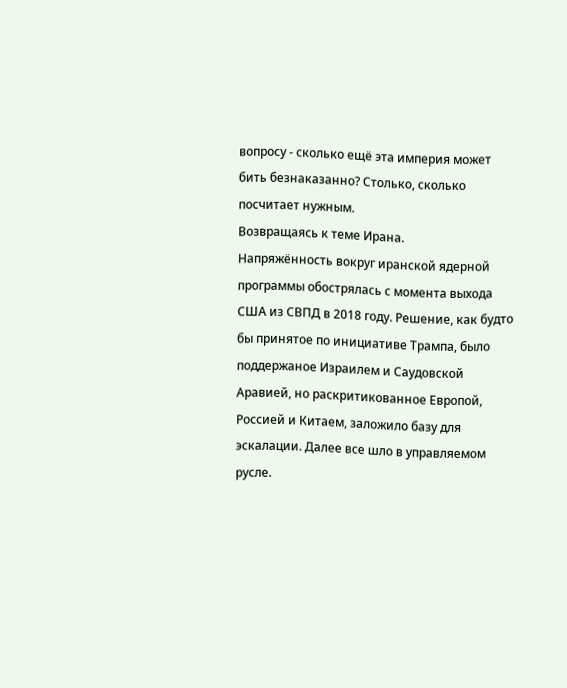вопросу - сколько ещё эта империя может бить безнаказанно? Столько, сколько посчитает нужным.
Возвращаясь к теме Ирана.
Напряжённость вокруг иранской ядерной программы обострялась с момента выхода США из СВПД в 2018 году. Решение, как будто бы принятое по инициативе Трампа, было поддержаное Израилем и Саудовской Аравией, но раскритикованное Европой, Россией и Китаем, заложило базу для эскалации. Далее все шло в управляемом русле.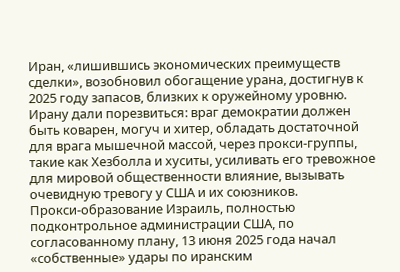Иран, «лишившись экономических преимуществ сделки», возобновил обогащение урана, достигнув к 2025 году запасов, близких к оружейному уровню.
Ирану дали порезвиться: враг демократии должен быть коварен, могуч и хитер, обладать достаточной для врага мышечной массой, через прокси-группы, такие как Хезболла и хуситы, усиливать его тревожное для мировой общественности влияние, вызывать очевидную тревогу у США и их союзников.
Прокси-образование Израиль, полностью подконтрольное администрации США, по согласованному плану, 13 июня 2025 года начал «собственные» удары по иранским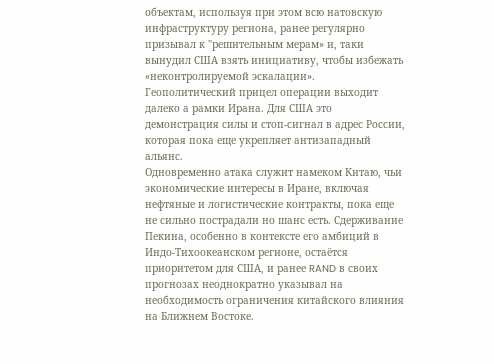объектам, используя при этом всю натовскую инфраструктуру региона, ранее регулярно призывал к "решительным мерам» и, таки вынудил США взять инициативу, чтобы избежать «неконтролируемой эскалации».
Геополитический прицел операции выходит далеко а рамки Ирана. Для США это демонстрация силы и стоп-сигнал в адрес России, которая пока еще укрепляет антизападный альянс.
Одновременно атака служит намеком Китаю, чьи экономические интересы в Иране, включая нефтяные и логистические контракты, пока еще не сильно пострадали но шанс есть. Сдерживание Пекина, особенно в контексте его амбиций в Индо-Тихоокеанском регионе, остаётся приоритетом для США, и ранее RAND в своих прогнозах неоднократно указывал на необходимость ограничения китайского влияния на Ближнем Востоке.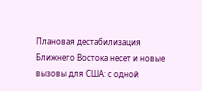Плановая дестабилизация Ближнего Востока несет и новые вызовы для США: с одной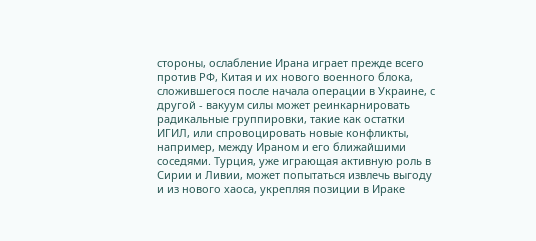стороны, ослабление Ирана играет прежде всего против РФ, Китая и их нового военного блока, сложившегося после начала операции в Украине, с другой - вакуум силы может реинкарнировать радикальные группировки, такие как остатки ИГИЛ, или спровоцировать новые конфликты, например, между Ираном и его ближайшими соседями. Турция, уже играющая активную роль в Сирии и Ливии, может попытаться извлечь выгоду и из нового хаоса, укрепляя позиции в Ираке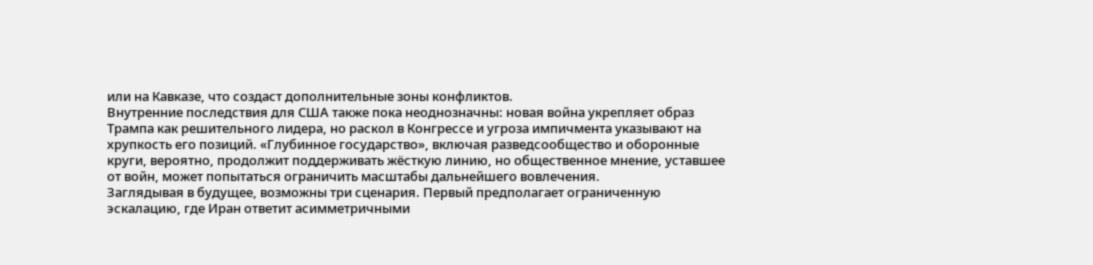или на Кавказе, что создаст дополнительные зоны конфликтов.
Внутренние последствия для США также пока неоднозначны: новая война укрепляет образ Трампа как решительного лидера, но раскол в Конгрессе и угроза импичмента указывают на хрупкость его позиций. «Глубинное государство», включая разведсообщество и оборонные круги, вероятно, продолжит поддерживать жёсткую линию, но общественное мнение, уставшее от войн, может попытаться ограничить масштабы дальнейшего вовлечения.
Заглядывая в будущее, возможны три сценария. Первый предполагает ограниченную эскалацию, где Иран ответит асимметричными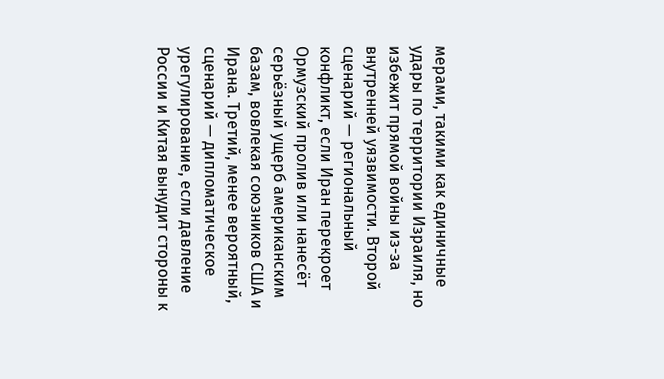мерами, такими как единичные удары по территории Израиля, но избежит прямой войны из-за внутренней уязвимости. Второй сценарий — региональный конфликт, если Иран перекроет Ормузский пролив или нанесёт серьёзный ущерб американским базам, вовлекая союзников США и Ирана. Третий, менее вероятный, сценарий — дипломатическое урегулирование, если давление России и Китая вынудит стороны к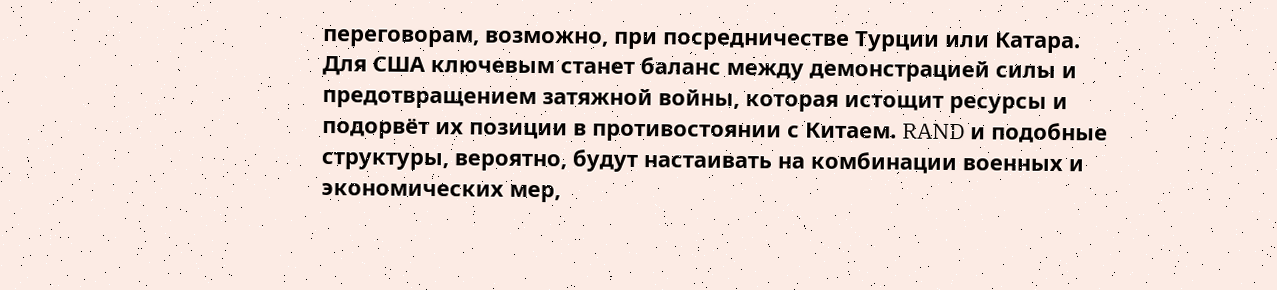переговорам, возможно, при посредничестве Турции или Катара.
Для США ключевым станет баланс между демонстрацией силы и предотвращением затяжной войны, которая истощит ресурсы и подорвёт их позиции в противостоянии с Китаем. RAND и подобные структуры, вероятно, будут настаивать на комбинации военных и экономических мер,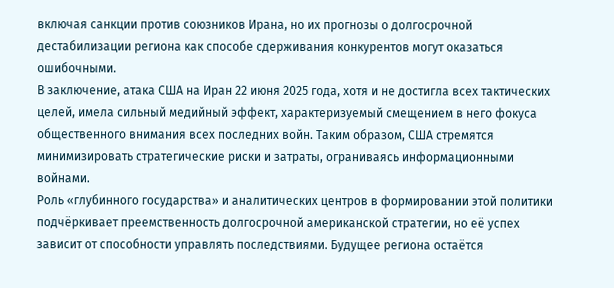включая санкции против союзников Ирана, но их прогнозы о долгосрочной дестабилизации региона как способе сдерживания конкурентов могут оказаться ошибочными.
В заключение, атака США на Иран 22 июня 2025 года, хотя и не достигла всех тактических целей, имела сильный медийный эффект, характеризуемый смещением в него фокуса общественного внимания всех последних войн. Таким образом, США стремятся минимизировать стратегические риски и затраты, ограниваясь информационными войнами.
Роль «глубинного государства» и аналитических центров в формировании этой политики подчёркивает преемственность долгосрочной американской стратегии, но её успех зависит от способности управлять последствиями. Будущее региона остаётся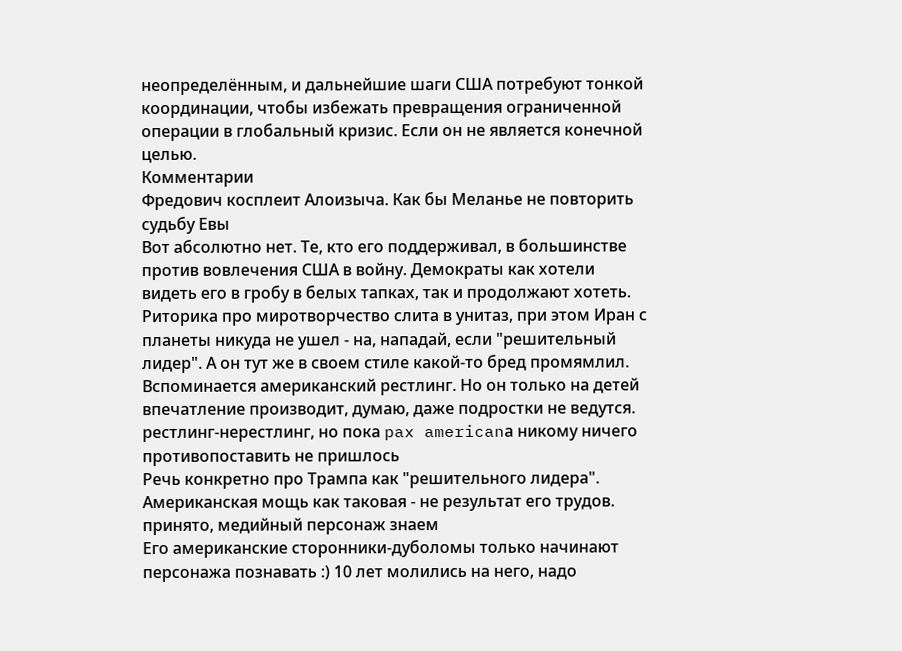неопределённым, и дальнейшие шаги США потребуют тонкой координации, чтобы избежать превращения ограниченной операции в глобальный кризис. Если он не является конечной целью.
Комментарии
Фредович косплеит Алоизыча. Как бы Меланье не повторить судьбу Евы
Вот абсолютно нет. Те, кто его поддерживал, в большинстве против вовлечения США в войну. Демократы как хотели видеть его в гробу в белых тапках, так и продолжают хотеть. Риторика про миротворчество слита в унитаз, при этом Иран с планеты никуда не ушел - на, нападай, если "решительный лидер". А он тут же в своем стиле какой-то бред промямлил.
Вспоминается американский рестлинг. Но он только на детей впечатление производит, думаю, даже подростки не ведутся.
рестлинг-нерестлинг, но пока pax americanа никому ничего противопоставить не пришлось
Речь конкретно про Трампа как "решительного лидера". Американская мощь как таковая - не результат его трудов.
принято, медийный персонаж знаем
Его американские сторонники-дуболомы только начинают персонажа познавать :) 10 лет молились на него, надо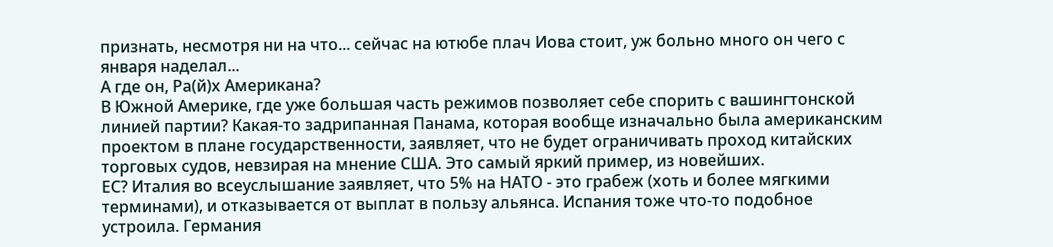признать, несмотря ни на что... сейчас на ютюбе плач Иова стоит, уж больно много он чего с января наделал...
А где он, Ра(й)х Американа?
В Южной Америке, где уже большая часть режимов позволяет себе спорить с вашингтонской линией партии? Какая-то задрипанная Панама, которая вообще изначально была американским проектом в плане государственности, заявляет, что не будет ограничивать проход китайских торговых судов, невзирая на мнение США. Это самый яркий пример, из новейших.
ЕС? Италия во всеуслышание заявляет, что 5% на НАТО - это грабеж (хоть и более мягкими терминами), и отказывается от выплат в пользу альянса. Испания тоже что-то подобное устроила. Германия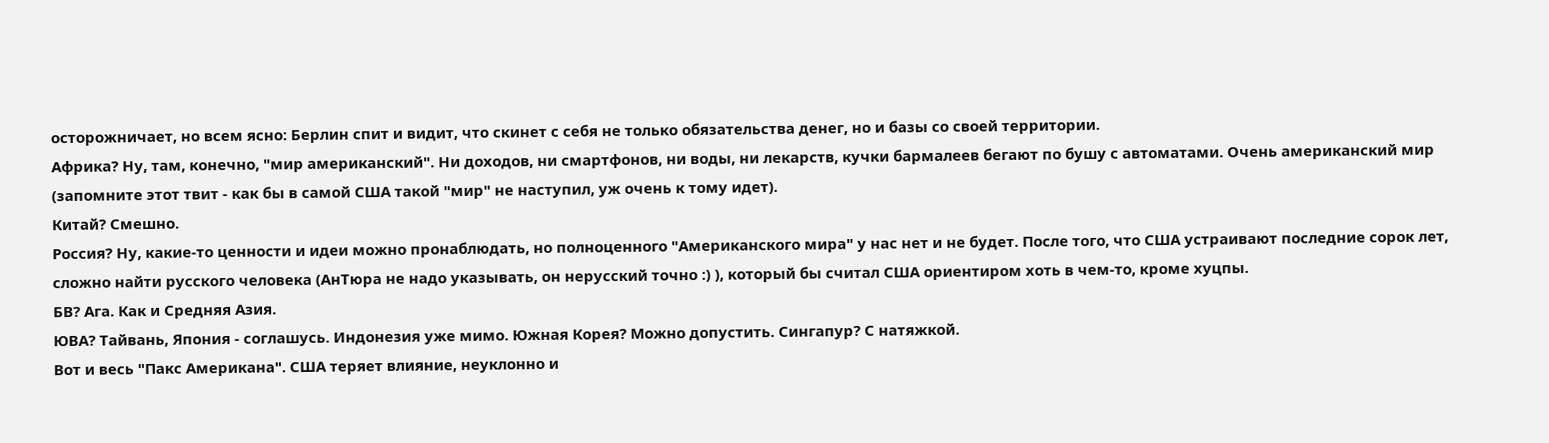осторожничает, но всем ясно: Берлин спит и видит, что скинет с себя не только обязательства денег, но и базы со своей территории.
Африка? Ну, там, конечно, "мир американский". Ни доходов, ни смартфонов, ни воды, ни лекарств, кучки бармалеев бегают по бушу с автоматами. Очень американский мир (запомните этот твит - как бы в самой США такой "мир" не наступил, уж очень к тому идет).
Китай? Смешно.
Россия? Ну, какие-то ценности и идеи можно пронаблюдать, но полноценного "Американского мира" у нас нет и не будет. После того, что США устраивают последние сорок лет, сложно найти русского человека (АнТюра не надо указывать, он нерусский точно :) ), который бы считал США ориентиром хоть в чем-то, кроме хуцпы.
БВ? Ага. Как и Средняя Азия.
ЮВА? Тайвань, Япония - соглашусь. Индонезия уже мимо. Южная Корея? Можно допустить. Сингапур? С натяжкой.
Вот и весь "Пакс Американа". США теряет влияние, неуклонно и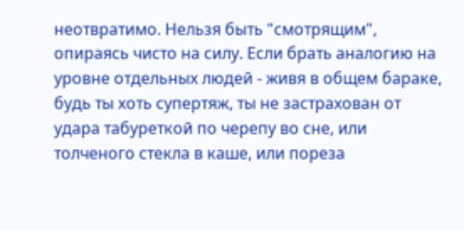неотвратимо. Нельзя быть "смотрящим", опираясь чисто на силу. Если брать аналогию на уровне отдельных людей - живя в общем бараке, будь ты хоть супертяж, ты не застрахован от удара табуреткой по черепу во сне, или толченого стекла в каше, или пореза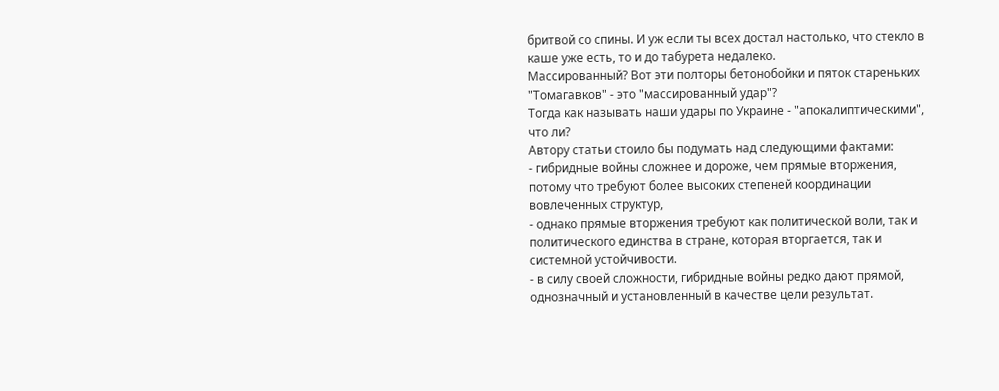бритвой со спины. И уж если ты всех достал настолько, что стекло в каше уже есть, то и до табурета недалеко.
Массированный? Вот эти полторы бетонобойки и пяток стареньких "Томагавков" - это "массированный удар"?
Тогда как называть наши удары по Украине - "апокалиптическими", что ли?
Автору статьи стоило бы подумать над следующими фактами:
- гибридные войны сложнее и дороже, чем прямые вторжения, потому что требуют более высоких степеней координации вовлеченных структур,
- однако прямые вторжения требуют как политической воли, так и политического единства в стране, которая вторгается, так и системной устойчивости.
- в силу своей сложности, гибридные войны редко дают прямой, однозначный и установленный в качестве цели результат.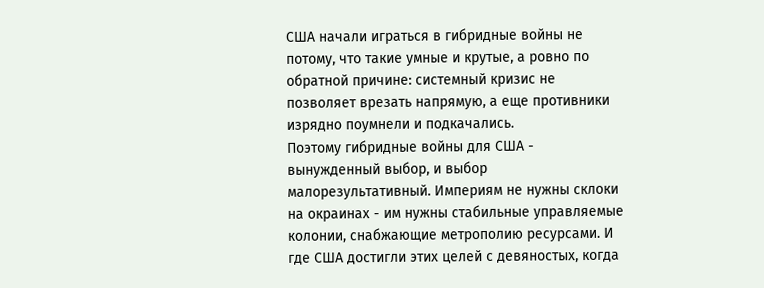США начали играться в гибридные войны не потому, что такие умные и крутые, а ровно по обратной причине: системный кризис не позволяет врезать напрямую, а еще противники изрядно поумнели и подкачались.
Поэтому гибридные войны для США - вынужденный выбор, и выбор малорезультативный. Империям не нужны склоки на окраинах - им нужны стабильные управляемые колонии, снабжающие метрополию ресурсами. И где США достигли этих целей с девяностых, когда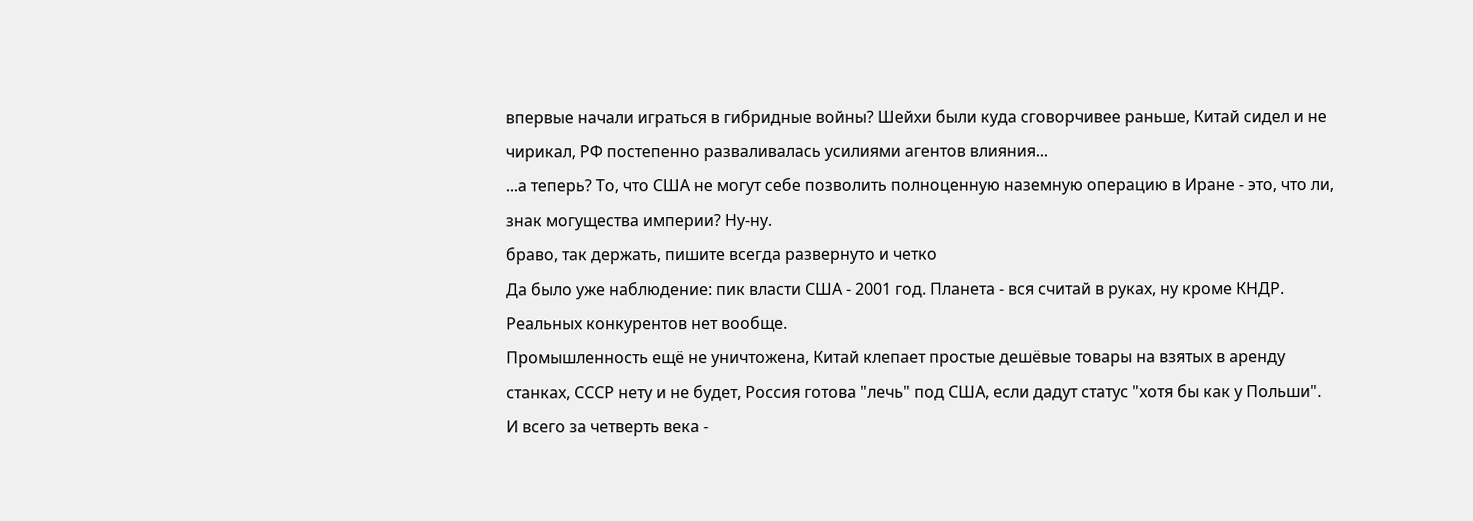впервые начали играться в гибридные войны? Шейхи были куда сговорчивее раньше, Китай сидел и не чирикал, РФ постепенно разваливалась усилиями агентов влияния...
...а теперь? То, что США не могут себе позволить полноценную наземную операцию в Иране - это, что ли, знак могущества империи? Ну-ну.
браво, так держать, пишите всегда развернуто и четко
Да было уже наблюдение: пик власти США - 2001 год. Планета - вся считай в руках, ну кроме КНДР.
Реальных конкурентов нет вообще.
Промышленность ещё не уничтожена, Китай клепает простые дешёвые товары на взятых в аренду станках, СССР нету и не будет, Россия готова "лечь" под США, если дадут статус "хотя бы как у Польши".
И всего за четверть века -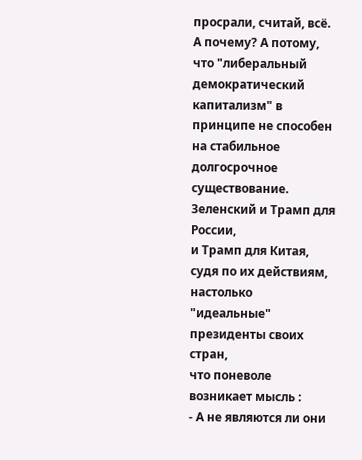просрали, считай, всё.
А почему? А потому, что "либеральный демократический капитализм" в принципе не способен на стабильное долгосрочное существование.
Зеленский и Трамп для России,
и Трамп для Китая, судя по их действиям,
настолько "идеальные" президенты своих стран,
что поневоле возникает мысль :
- А не являются ли они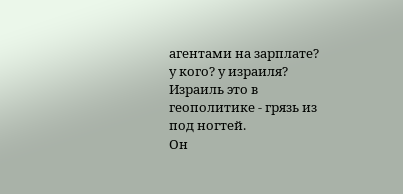агентами на зарплате?
у кого? у израиля?
Израиль это в геополитике - грязь из под ногтей.
Он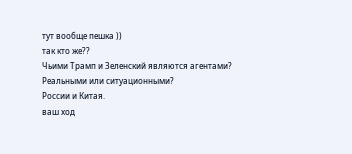тут вообще пешка ))
так кто же??
Чьими Трамп и Зеленский являются агентами?
Реальными или ситуационными?
России и Китая.
ваш ход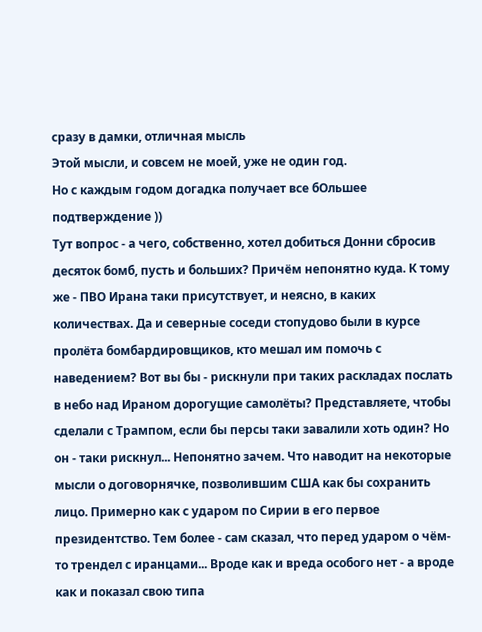сразу в дамки, отличная мысль
Этой мысли, и совсем не моей, уже не один год.
Но с каждым годом догадка получает все бОльшее подтверждение ))
Тут вопрос - а чего, собственно, хотел добиться Донни сбросив десяток бомб, пусть и больших? Причём непонятно куда. К тому же - ПВО Ирана таки присутствует, и неясно, в каких количествах. Да и северные соседи стопудово были в курсе пролёта бомбардировщиков, кто мешал им помочь с наведением? Вот вы бы - рискнули при таких раскладах послать в небо над Ираном дорогущие самолёты? Представляете, чтобы сделали с Трампом, если бы персы таки завалили хоть один? Но он - таки рискнул... Непонятно зачем. Что наводит на некоторые мысли о договорнячке, позволившим США как бы сохранить лицо. Примерно как с ударом по Сирии в его первое президентство. Тем более - сам сказал, что перед ударом о чём-то трендел с иранцами... Вроде как и вреда особого нет - а вроде как и показал свою типа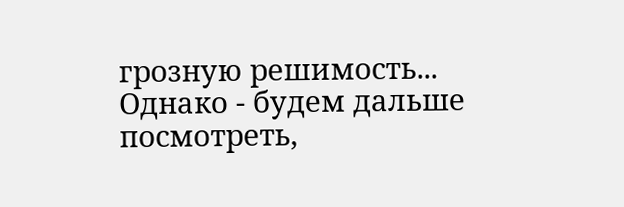грозную решимость...
Однако - будем дальше посмотреть,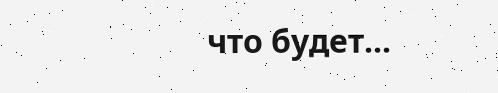что будет...